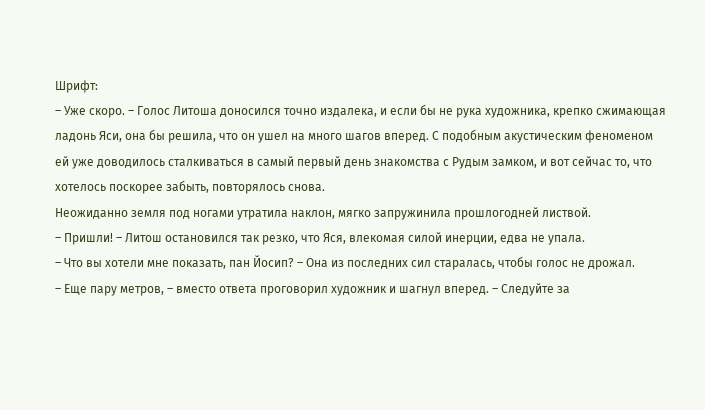Шрифт:
– Уже скоро. – Голос Литоша доносился точно издалека, и если бы не рука художника, крепко сжимающая ладонь Яси, она бы решила, что он ушел на много шагов вперед. С подобным акустическим феноменом ей уже доводилось сталкиваться в самый первый день знакомства с Рудым замком, и вот сейчас то, что хотелось поскорее забыть, повторялось снова.
Неожиданно земля под ногами утратила наклон, мягко запружинила прошлогодней листвой.
– Пришли! – Литош остановился так резко, что Яся, влекомая силой инерции, едва не упала.
– Что вы хотели мне показать, пан Йосип? – Она из последних сил старалась, чтобы голос не дрожал.
– Еще пару метров, – вместо ответа проговорил художник и шагнул вперед. – Следуйте за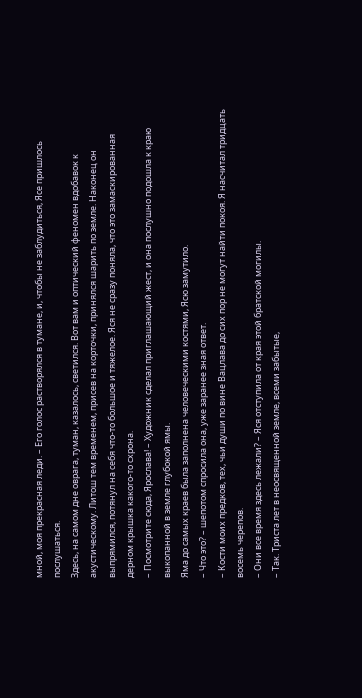мной, моя прекрасная леди. – Его голос растворялся в тумане, и, чтобы не заблудиться, Ясе пришлось послушаться.
Здесь, на самом дне оврага, туман, казалось, светился. Вот вам и оптический феномен вдобавок к акустическому. Литош тем временем, присев на корточки, принялся шарить по земле. Наконец он выпрямился, потянул на себя что-то большое и тяжелое. Яся не сразу поняла, что это замаскированная дерном крышка какого-то схрона.
– Посмотрите сюда, Ярослава! – Художник сделал приглашающий жест, и она послушно подошла к краю выкопанной в земле глубокой ямы.
Яма до самых краев была заполнена человеческими костями, Ясю замутило.
– Что это? – шепотом спросила она, уже заранее зная ответ.
– Кости моих предков, тех, чьи души по вине Вацлава до сих пор не могут найти покоя. Я насчитал тридцать восемь черепов.
– Они все время здесь лежали? – Яся отступила от края этой братской могилы.
– Так. Триста лет в неосвященной земле, всеми забытые,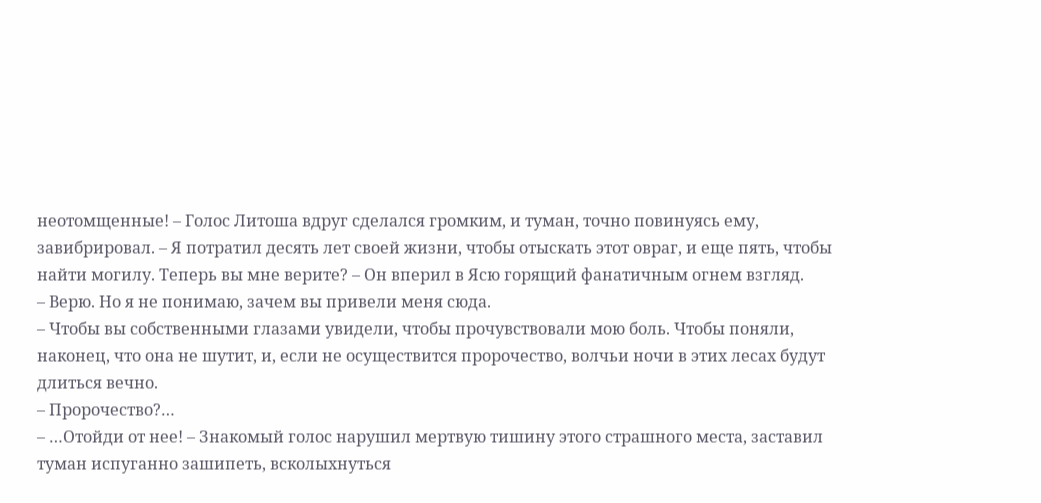неотомщенные! – Голос Литоша вдруг сделался громким, и туман, точно повинуясь ему, завибрировал. – Я потратил десять лет своей жизни, чтобы отыскать этот овраг, и еще пять, чтобы найти могилу. Теперь вы мне верите? – Он вперил в Ясю горящий фанатичным огнем взгляд.
– Верю. Но я не понимаю, зачем вы привели меня сюда.
– Чтобы вы собственными глазами увидели, чтобы прочувствовали мою боль. Чтобы поняли, наконец, что она не шутит, и, если не осуществится пророчество, волчьи ночи в этих лесах будут длиться вечно.
– Пророчество?…
– …Отойди от нее! – Знакомый голос нарушил мертвую тишину этого страшного места, заставил туман испуганно зашипеть, всколыхнуться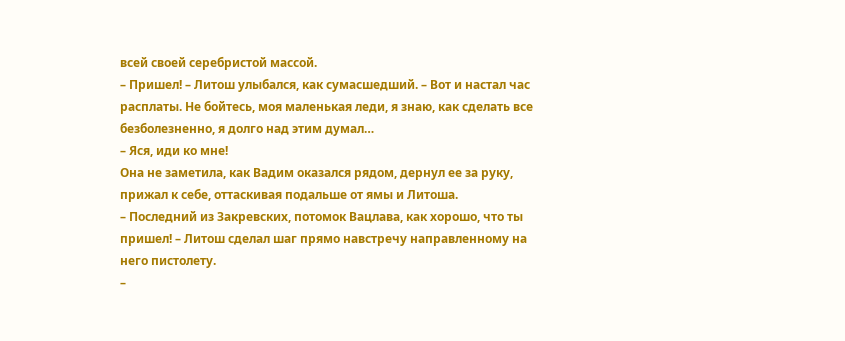всей своей серебристой массой.
– Пришел! – Литош улыбался, как сумасшедший. – Вот и настал час расплаты. Не бойтесь, моя маленькая леди, я знаю, как сделать все безболезненно, я долго над этим думал…
– Яся, иди ко мне!
Она не заметила, как Вадим оказался рядом, дернул ее за руку, прижал к себе, оттаскивая подальше от ямы и Литоша.
– Последний из Закревских, потомок Вацлава, как хорошо, что ты пришел! – Литош сделал шаг прямо навстречу направленному на него пистолету.
–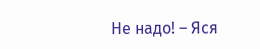Не надо! – Яся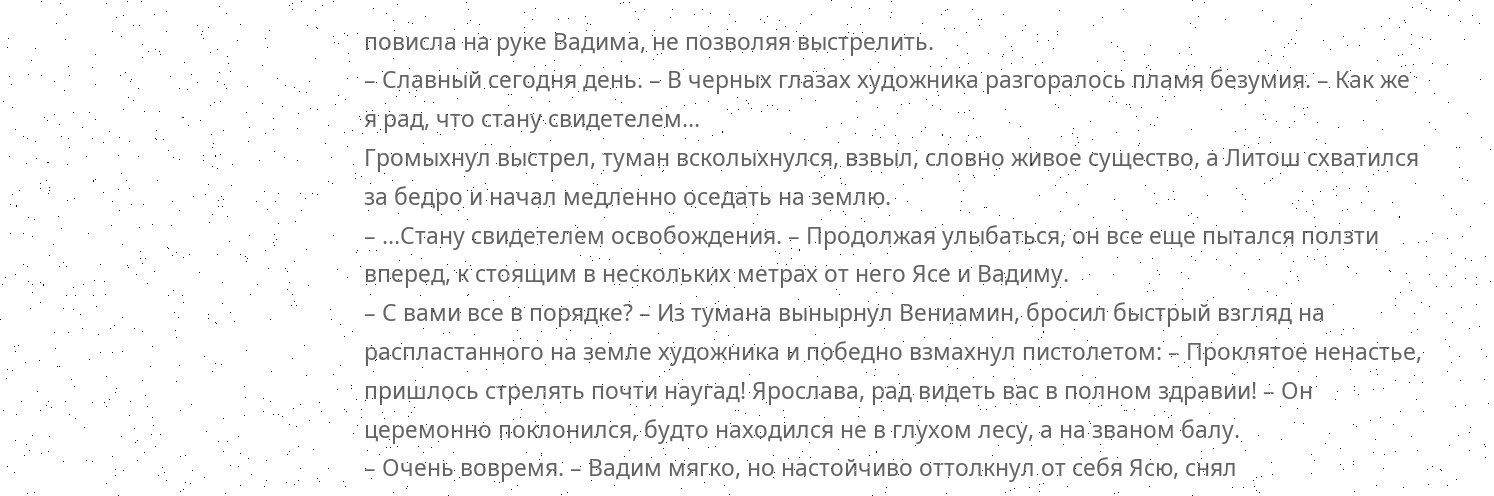повисла на руке Вадима, не позволяя выстрелить.
– Славный сегодня день. – В черных глазах художника разгоралось пламя безумия. – Как же я рад, что стану свидетелем…
Громыхнул выстрел, туман всколыхнулся, взвыл, словно живое существо, а Литош схватился за бедро и начал медленно оседать на землю.
– …Стану свидетелем освобождения. – Продолжая улыбаться, он все еще пытался ползти вперед, к стоящим в нескольких метрах от него Ясе и Вадиму.
– С вами все в порядке? – Из тумана вынырнул Вениамин, бросил быстрый взгляд на распластанного на земле художника и победно взмахнул пистолетом: – Проклятое ненастье, пришлось стрелять почти наугад! Ярослава, рад видеть вас в полном здравии! – Он церемонно поклонился, будто находился не в глухом лесу, а на званом балу.
– Очень вовремя. – Вадим мягко, но настойчиво оттолкнул от себя Ясю, снял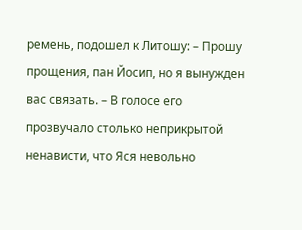ремень, подошел к Литошу: – Прошу прощения, пан Йосип, но я вынужден вас связать. – В голосе его прозвучало столько неприкрытой ненависти, что Яся невольно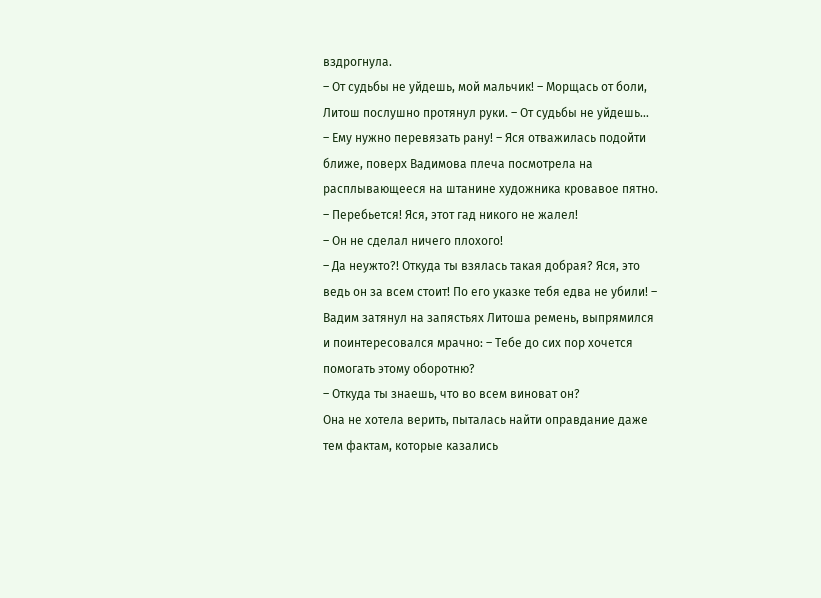вздрогнула.
– От судьбы не уйдешь, мой мальчик! – Морщась от боли, Литош послушно протянул руки. – От судьбы не уйдешь…
– Ему нужно перевязать рану! – Яся отважилась подойти ближе, поверх Вадимова плеча посмотрела на расплывающееся на штанине художника кровавое пятно.
– Перебьется! Яся, этот гад никого не жалел!
– Он не сделал ничего плохого!
– Да неужто?! Откуда ты взялась такая добрая? Яся, это ведь он за всем стоит! По его указке тебя едва не убили! – Вадим затянул на запястьях Литоша ремень, выпрямился и поинтересовался мрачно: – Тебе до сих пор хочется помогать этому оборотню?
– Откуда ты знаешь, что во всем виноват он?
Она не хотела верить, пыталась найти оправдание даже тем фактам, которые казались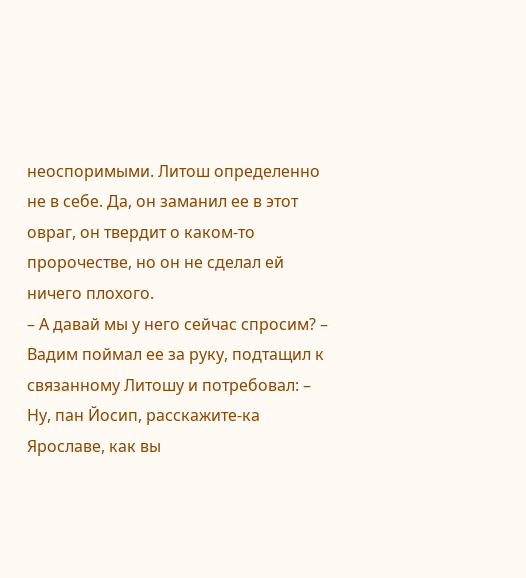неоспоримыми. Литош определенно не в себе. Да, он заманил ее в этот овраг, он твердит о каком-то пророчестве, но он не сделал ей ничего плохого.
– А давай мы у него сейчас спросим? – Вадим поймал ее за руку, подтащил к связанному Литошу и потребовал: – Ну, пан Йосип, расскажите-ка Ярославе, как вы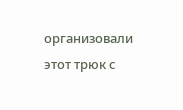организовали этот трюк с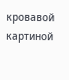кровавой картиной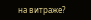на витраже?